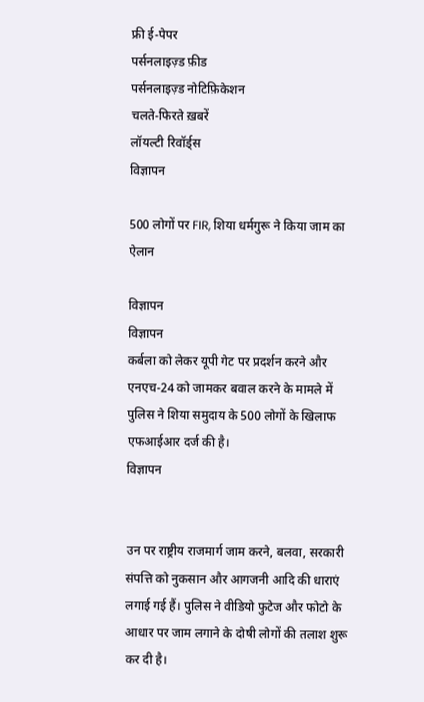फ्री ई-पेपर
पर्सनलाइज़्ड फ़ीड
पर्सनलाइज़्ड नोटिफ़िकेशन
चलते-फिरते ख़बरें
लॉयल्टी रिवॉर्ड्स
विज्ञापन

500 लोगों पर FIR, शिया धर्मगुरू ने किया जाम का ऐलान

विज्ञापन
विज्ञापन
कर्बला को लेकर यूपी गेट पर प्रदर्शन करने और एनएच-24 को जामकर बवाल करने के मामले में पुलिस ने शिया समुदाय के 500 लोगों के खिलाफ एफआईआर दर्ज की है।
विज्ञापन


उन पर राष्ट्रीय राजमार्ग जाम करने, बलवा, सरकारी संपत्ति को नुकसान और आगजनी आदि की धाराएं लगाई गई हैं। पुलिस ने वीडियो फुटेज और फोटो के आधार पर जाम लगाने के दोषी लोगों की तलाश शुरू कर दी है।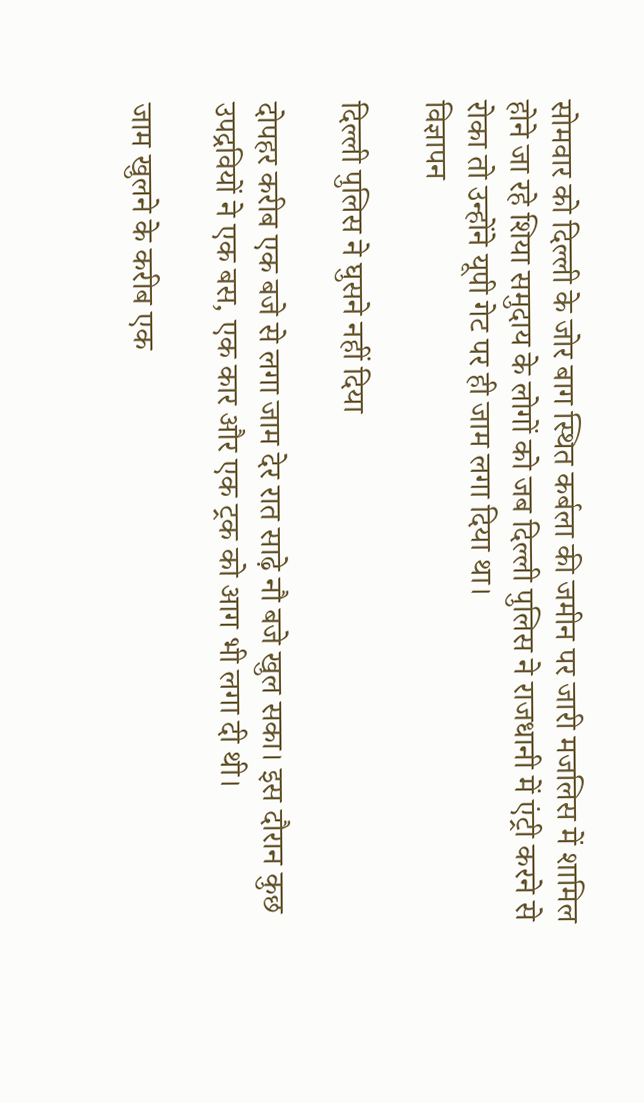सोमवार को दिल्ली के जोर बाग स्थित कर्बला की जमीन पर जारी मजलिस में शामिल होने जा रहे शिया समुदाय के लोगों को जब दिल्ली पुलिस ने राजधानी में एंट्री करने से रोका तो उन्होंने यूपी गेट पर ही जाम लगा दिया था।
विज्ञापन

दिल्ली पुलिस ने घुसने नहीं दिया

दोपहर करीब एक बजे से लगा जाम देर रात साढ़े नौ बजे खुल सका। इस दौरान कुछ उपद्रवियों ने एक बस, एक कार और एक ट्रक को आग भी लगा दी थी।

जाम खुलने के करीब एक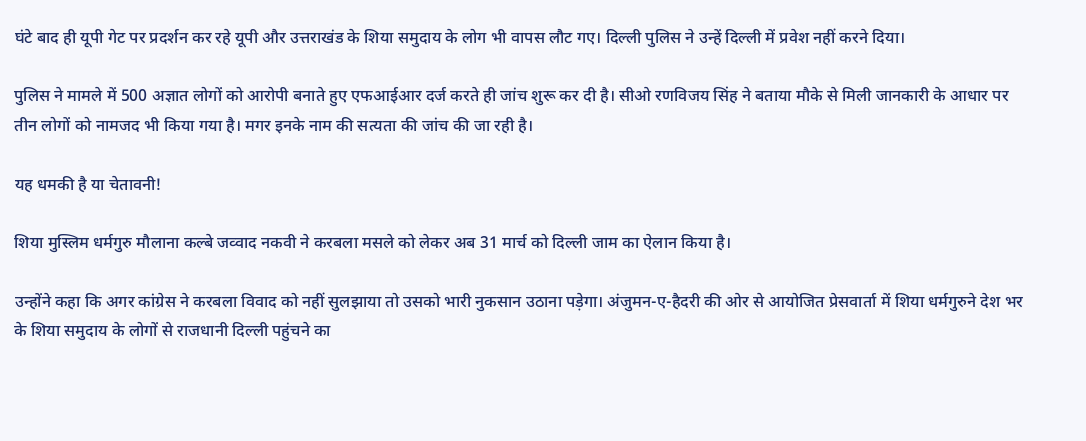घंटे बाद ही यूपी गेट पर प्रदर्शन कर रहे यूपी और उत्तराखंड के शिया समुदाय के लोग भी वापस लौट गए। दिल्ली पुलिस ने उन्हें दिल्ली में प्रवेश नहीं करने दिया।

पुलिस ने मामले में 500 अज्ञात लोगों को आरोपी बनाते हुए एफआईआर दर्ज करते ही जांच शुरू कर दी है। सीओ रणविजय सिंह ने बताया मौके से मिली जानकारी के आधार पर तीन लोगों को नामजद भी किया गया है। मगर इनके नाम की सत्यता की जांच की जा रही है।

यह धमकी है या चेतावनी!

शिया मुस्लिम धर्मगुरु मौलाना कल्बे जव्वाद नकवी ने करबला मसले को लेकर अब 31 मार्च को दिल्ली जाम का ऐलान किया है।

उन्होंने कहा कि अगर कांग्रेस ने करबला विवाद को नहीं सुलझाया तो उसको भारी नुकसान उठाना पड़ेगा। अंजुमन-ए-हैदरी की ओर से आयोजित प्रेसवार्ता में शिया धर्मगुरुने देश भर के शिया समुदाय के लोगों से राजधानी दिल्ली पहुंचने का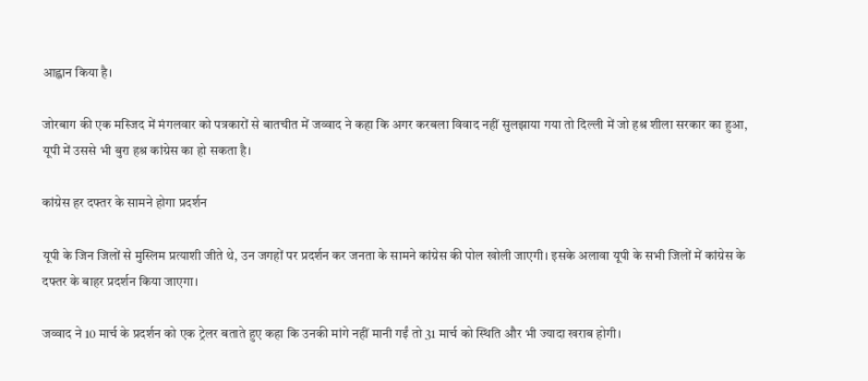आह्वान किया है।

जोरबाग की एक मस्जिद में मंगलवार को पत्रकारों से बातचीत में जव्वाद ने कहा कि अगर करबला विवाद नहीं सुलझाया गया तो दिल्ली में जो हश्र शीला सरकार का हुआ, यूपी में उससे भी बुरा हश्र कांग्रेस का हो सकता है।

कांग्रेस हर दफ्तर के सामने होगा प्रदर्शन

यूपी के जिन जिलों से मुस्लिम प्रत्याशी जीते थे, उन जगहों पर प्रदर्शन कर जनता के सामने कांग्रेस की पोल खोली जाएगी। इसके अलावा यूपी के सभी जिलों में कांग्रेस के दफ्तर के बाहर प्रदर्शन किया जाएगा।

जव्वाद ने 10 मार्च के प्रदर्शन को एक ट्रेलर बताते हुए कहा कि उनकी मांगे नहीं मानी गईं तो 31 मार्च को स्थिति और भी ज्यादा खराब होगी।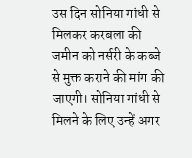उस दिन सोनिया गांधी से मिलकर करबला की जमीन को नर्सरी के कब्जे से मुक्त कराने की मांग की जाएगी। सोनिया गांधी से मिलने के लिए उन्हें अगर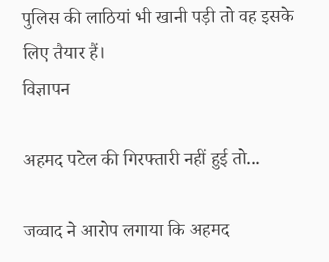पुलिस की लाठियां भी खानी पड़ी तो वह इसके लिए तैयार हैं।
विज्ञापन

अहमद पटेल की गिरफ्तारी नहीं हुई तो...

जव्वाद ने आरोप लगाया कि अहमद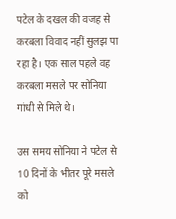पटेल के दखल की वजह से करबला विवाद नहीं सुलझ पा रहा है। एक साल पहले वह करबला मसले पर सोनिया गांधी से मिले थे।

उस समय सोनिया ने पटेल से 10 दिनों के भीतर पूरे मसले को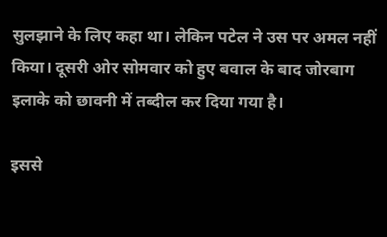सुलझाने के लिए कहा था। लेकिन पटेल ने उस पर अमल नहीं किया। दूसरी ओर सोमवार को हुए बवाल के बाद जोरबाग इलाके को छावनी में तब्दील कर दिया गया है।

इससे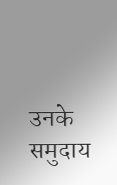उनके समुदाय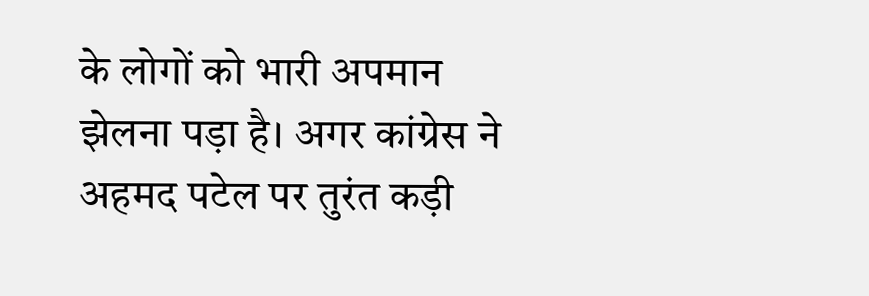के लोगों को भारी अपमान झेलना पड़ा है। अगर कांग्रेस ने अहमद पटेल पर तुरंत कड़ी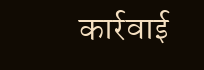कार्रवाई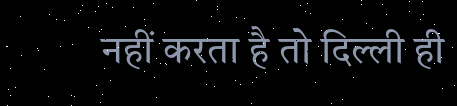नहीं करता है तो दिल्ली ही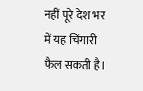नहीं पूरे देश भर में यह चिंगारी फैल सकती है।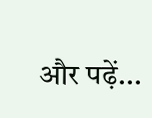और पढ़ें...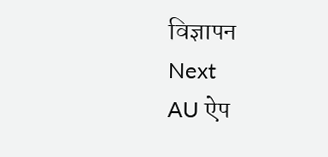विज्ञापन
Next
AU ऐप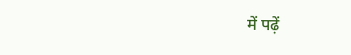में पढ़ें